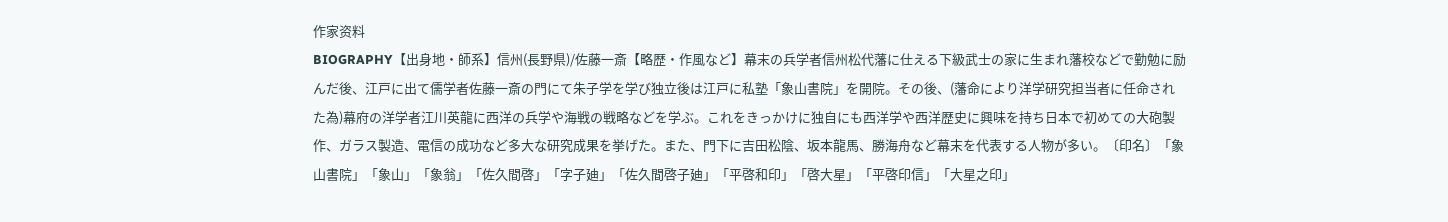作家资料
BIOGRAPHY【出身地・師系】信州(長野県)/佐藤一斎【略歴・作風など】幕末の兵学者信州松代藩に仕える下級武士の家に生まれ藩校などで勤勉に励んだ後、江戸に出て儒学者佐藤一斎の門にて朱子学を学び独立後は江戸に私塾「象山書院」を開院。その後、(藩命により洋学研究担当者に任命された為)幕府の洋学者江川英龍に西洋の兵学や海戦の戦略などを学ぶ。これをきっかけに独自にも西洋学や西洋歴史に興味を持ち日本で初めての大砲製作、ガラス製造、電信の成功など多大な研究成果を挙げた。また、門下に吉田松陰、坂本龍馬、勝海舟など幕末を代表する人物が多い。〔印名〕「象山書院」「象山」「象翁」「佐久間啓」「字子廸」「佐久間啓子廸」「平啓和印」「啓大星」「平啓印信」「大星之印」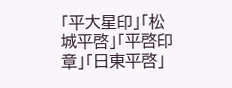「平大星印」「松城平啓」「平啓印章」「日東平啓」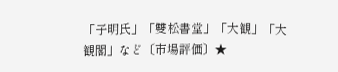「子明氏」「雙松書堂」「大観」「大観閣」など〔市場評価〕★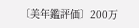〔美年鑑評価〕200万